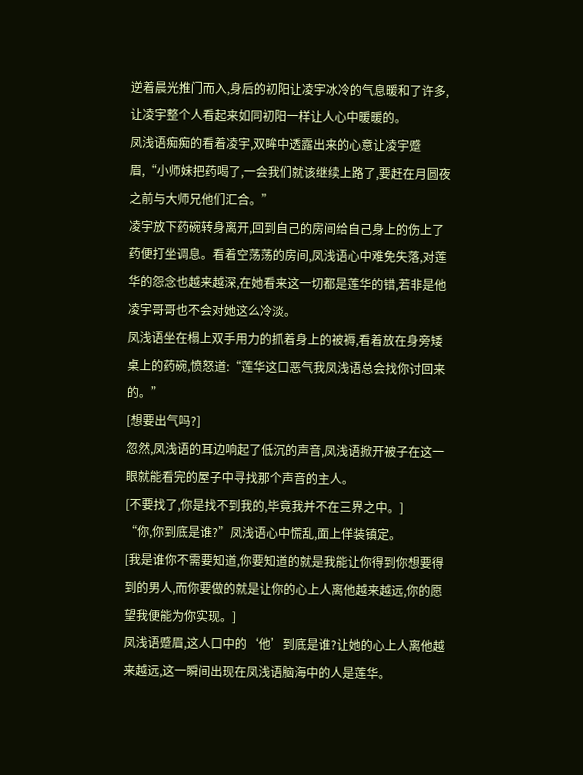逆着晨光推门而入,身后的初阳让凌宇冰冷的气息暖和了许多,让凌宇整个人看起来如同初阳一样让人心中暖暖的。
凤浅语痴痴的看着凌宇,双眸中透露出来的心意让凌宇蹙眉,“小师妹把药喝了,一会我们就该继续上路了,要赶在月圆夜之前与大师兄他们汇合。”
凌宇放下药碗转身离开,回到自己的房间给自己身上的伤上了药便打坐调息。看着空荡荡的房间,凤浅语心中难免失落,对莲华的怨念也越来越深,在她看来这一切都是莲华的错,若非是他凌宇哥哥也不会对她这么冷淡。
凤浅语坐在榻上双手用力的抓着身上的被褥,看着放在身旁矮桌上的药碗,愤怒道:“莲华这口恶气我凤浅语总会找你讨回来的。”
[想要出气吗?]
忽然,凤浅语的耳边响起了低沉的声音,凤浅语掀开被子在这一眼就能看完的屋子中寻找那个声音的主人。
[不要找了,你是找不到我的,毕竟我并不在三界之中。]
“你,你到底是谁?”凤浅语心中慌乱,面上佯装镇定。
[我是谁你不需要知道,你要知道的就是我能让你得到你想要得到的男人,而你要做的就是让你的心上人离他越来越远,你的愿望我便能为你实现。]
凤浅语蹙眉,这人口中的‘他’到底是谁?让她的心上人离他越来越远,这一瞬间出现在凤浅语脑海中的人是莲华。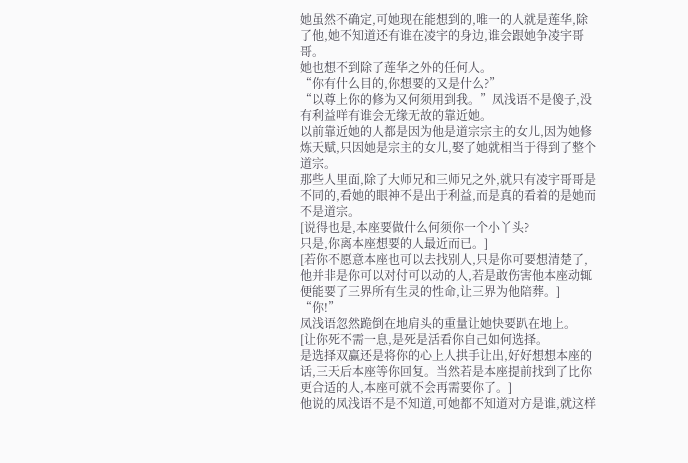她虽然不确定,可她现在能想到的,唯一的人就是莲华,除了他,她不知道还有谁在凌宇的身边,谁会跟她争凌宇哥哥。
她也想不到除了莲华之外的任何人。
“你有什么目的,你想要的又是什么?”
“以尊上你的修为又何须用到我。”凤浅语不是傻子,没有利益咩有谁会无缘无故的靠近她。
以前靠近她的人都是因为他是道宗宗主的女儿,因为她修炼天赋,只因她是宗主的女儿,娶了她就相当于得到了整个道宗。
那些人里面,除了大师兄和三师兄之外,就只有凌宇哥哥是不同的,看她的眼神不是出于利益,而是真的看着的是她而不是道宗。
[说得也是,本座要做什么何须你一个小丫头?
只是,你离本座想要的人最近而已。]
[若你不愿意本座也可以去找别人,只是你可要想清楚了,他并非是你可以对付可以动的人,若是敢伤害他本座动辄便能要了三界所有生灵的性命,让三界为他陪葬。]
“你!”
凤浅语忽然跪倒在地肩头的重量让她快要趴在地上。
[让你死不需一息,是死是活看你自己如何选择。
是选择双赢还是将你的心上人拱手让出,好好想想本座的话,三天后本座等你回复。当然若是本座提前找到了比你更合适的人,本座可就不会再需要你了。]
他说的凤浅语不是不知道,可她都不知道对方是谁,就这样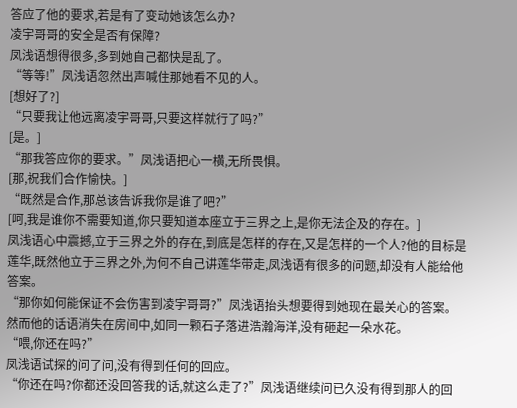答应了他的要求,若是有了变动她该怎么办?
凌宇哥哥的安全是否有保障?
凤浅语想得很多,多到她自己都快是乱了。
“等等!”凤浅语忽然出声喊住那她看不见的人。
[想好了?]
“只要我让他远离凌宇哥哥,只要这样就行了吗?”
[是。]
“那我答应你的要求。”凤浅语把心一横,无所畏惧。
[那,祝我们合作愉快。]
“既然是合作,那总该告诉我你是谁了吧?”
[呵,我是谁你不需要知道,你只要知道本座立于三界之上,是你无法企及的存在。]
凤浅语心中震撼,立于三界之外的存在,到底是怎样的存在,又是怎样的一个人?他的目标是莲华,既然他立于三界之外,为何不自己讲莲华带走,凤浅语有很多的问题,却没有人能给他答案。
“那你如何能保证不会伤害到凌宇哥哥?”凤浅语抬头想要得到她现在最关心的答案。
然而他的话语消失在房间中,如同一颗石子落进浩瀚海洋,没有砸起一朵水花。
“喂,你还在吗?”
凤浅语试探的问了问,没有得到任何的回应。
“你还在吗?你都还没回答我的话,就这么走了?”凤浅语继续问已久没有得到那人的回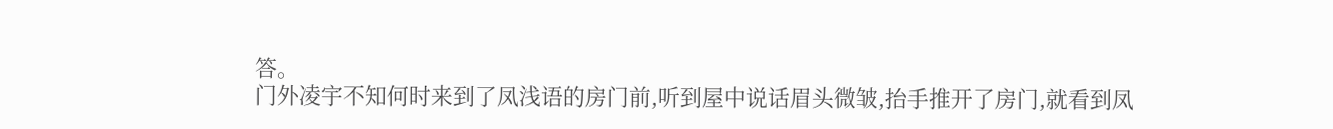答。
门外凌宇不知何时来到了凤浅语的房门前,听到屋中说话眉头微皱,抬手推开了房门,就看到凤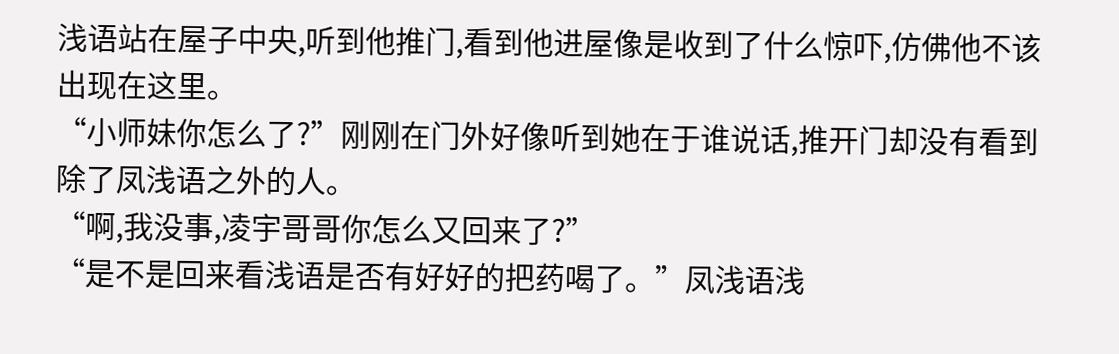浅语站在屋子中央,听到他推门,看到他进屋像是收到了什么惊吓,仿佛他不该出现在这里。
“小师妹你怎么了?”刚刚在门外好像听到她在于谁说话,推开门却没有看到除了凤浅语之外的人。
“啊,我没事,凌宇哥哥你怎么又回来了?”
“是不是回来看浅语是否有好好的把药喝了。”凤浅语浅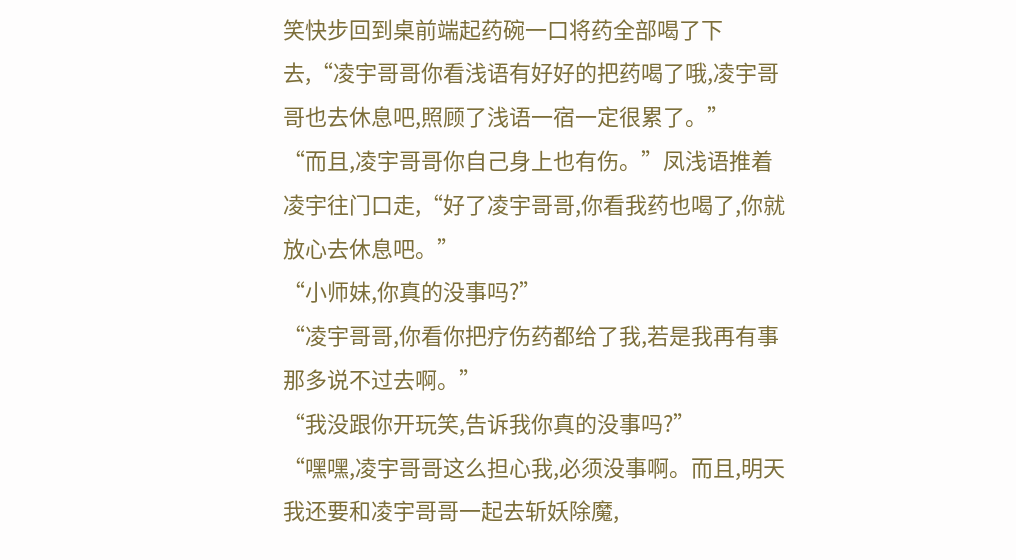笑快步回到桌前端起药碗一口将药全部喝了下去,“凌宇哥哥你看浅语有好好的把药喝了哦,凌宇哥哥也去休息吧,照顾了浅语一宿一定很累了。”
“而且,凌宇哥哥你自己身上也有伤。”凤浅语推着凌宇往门口走,“好了凌宇哥哥,你看我药也喝了,你就放心去休息吧。”
“小师妹,你真的没事吗?”
“凌宇哥哥,你看你把疗伤药都给了我,若是我再有事那多说不过去啊。”
“我没跟你开玩笑,告诉我你真的没事吗?”
“嘿嘿,凌宇哥哥这么担心我,必须没事啊。而且,明天我还要和凌宇哥哥一起去斩妖除魔,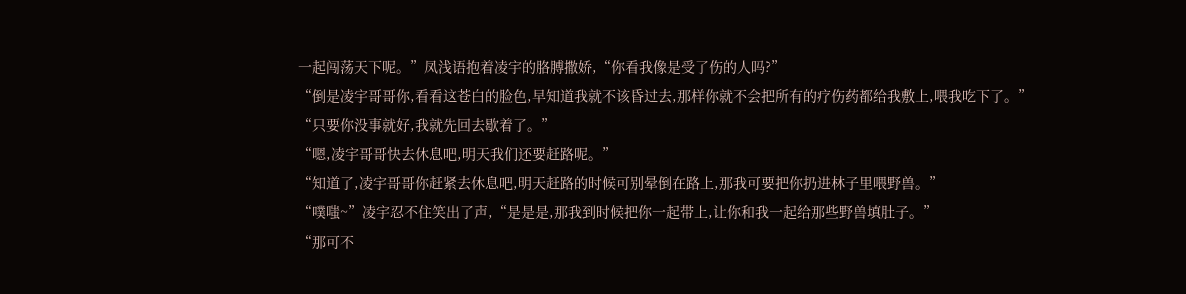一起闯荡天下呢。”凤浅语抱着凌宇的胳膊撒娇,“你看我像是受了伤的人吗?”
“倒是凌宇哥哥你,看看这苍白的脸色,早知道我就不该昏过去,那样你就不会把所有的疗伤药都给我敷上,喂我吃下了。”
“只要你没事就好,我就先回去歇着了。”
“嗯,凌宇哥哥快去休息吧,明天我们还要赶路呢。”
“知道了,凌宇哥哥你赶紧去休息吧,明天赶路的时候可别晕倒在路上,那我可要把你扔进林子里喂野兽。”
“噗嗤~”凌宇忍不住笑出了声,“是是是,那我到时候把你一起带上,让你和我一起给那些野兽填肚子。”
“那可不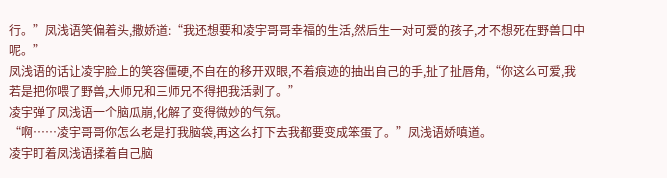行。”凤浅语笑偏着头,撒娇道:“我还想要和凌宇哥哥幸福的生活,然后生一对可爱的孩子,才不想死在野兽口中呢。”
凤浅语的话让凌宇脸上的笑容僵硬,不自在的移开双眼,不着痕迹的抽出自己的手,扯了扯唇角,“你这么可爱,我若是把你喂了野兽,大师兄和三师兄不得把我活剥了。”
凌宇弹了凤浅语一个脑瓜崩,化解了变得微妙的气氛。
“啊……凌宇哥哥你怎么老是打我脑袋,再这么打下去我都要变成笨蛋了。”凤浅语娇嗔道。
凌宇盯着凤浅语揉着自己脑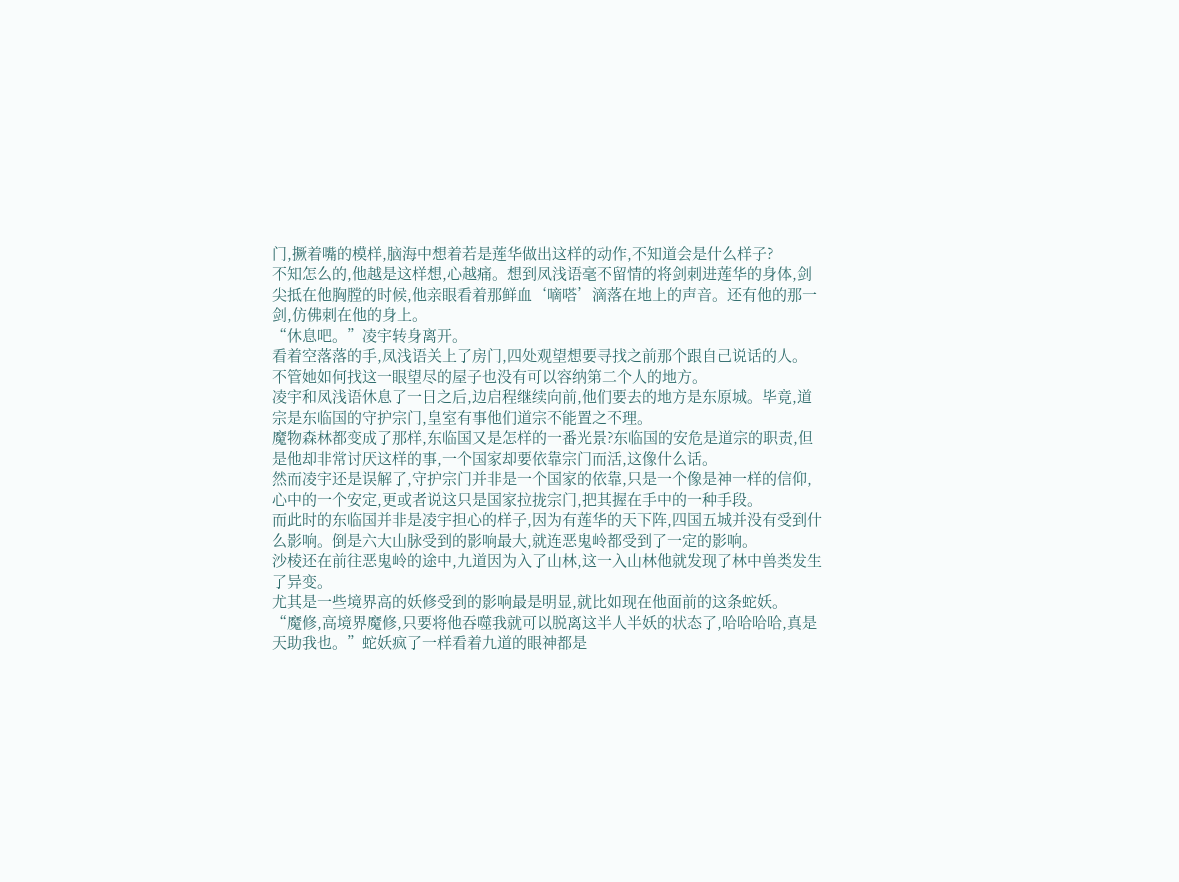门,撅着嘴的模样,脑海中想着若是莲华做出这样的动作,不知道会是什么样子?
不知怎么的,他越是这样想,心越痛。想到凤浅语毫不留情的将剑刺进莲华的身体,剑尖抵在他胸膛的时候,他亲眼看着那鲜血‘嘀嗒’滴落在地上的声音。还有他的那一剑,仿佛刺在他的身上。
“休息吧。”凌宇转身离开。
看着空落落的手,凤浅语关上了房门,四处观望想要寻找之前那个跟自己说话的人。
不管她如何找这一眼望尽的屋子也没有可以容纳第二个人的地方。
凌宇和凤浅语休息了一日之后,边启程继续向前,他们要去的地方是东原城。毕竟,道宗是东临国的守护宗门,皇室有事他们道宗不能置之不理。
魔物森林都变成了那样,东临国又是怎样的一番光景?东临国的安危是道宗的职责,但是他却非常讨厌这样的事,一个国家却要依靠宗门而活,这像什么话。
然而凌宇还是误解了,守护宗门并非是一个国家的依靠,只是一个像是神一样的信仰,心中的一个安定,更或者说这只是国家拉拢宗门,把其握在手中的一种手段。
而此时的东临国并非是凌宇担心的样子,因为有莲华的天下阵,四国五城并没有受到什么影响。倒是六大山脉受到的影响最大,就连恶鬼岭都受到了一定的影响。
沙棱还在前往恶鬼岭的途中,九道因为入了山林,这一入山林他就发现了林中兽类发生了异变。
尤其是一些境界高的妖修受到的影响最是明显,就比如现在他面前的这条蛇妖。
“魔修,高境界魔修,只要将他吞噬我就可以脱离这半人半妖的状态了,哈哈哈哈,真是天助我也。”蛇妖疯了一样看着九道的眼神都是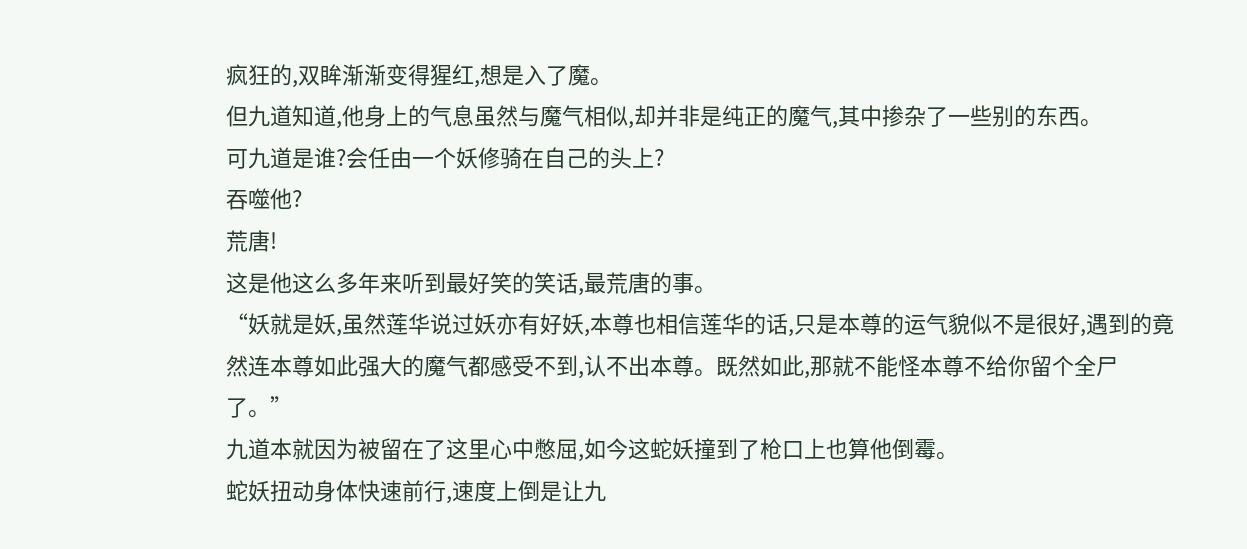疯狂的,双眸渐渐变得猩红,想是入了魔。
但九道知道,他身上的气息虽然与魔气相似,却并非是纯正的魔气,其中掺杂了一些别的东西。
可九道是谁?会任由一个妖修骑在自己的头上?
吞噬他?
荒唐!
这是他这么多年来听到最好笑的笑话,最荒唐的事。
“妖就是妖,虽然莲华说过妖亦有好妖,本尊也相信莲华的话,只是本尊的运气貌似不是很好,遇到的竟然连本尊如此强大的魔气都感受不到,认不出本尊。既然如此,那就不能怪本尊不给你留个全尸了。”
九道本就因为被留在了这里心中憋屈,如今这蛇妖撞到了枪口上也算他倒霉。
蛇妖扭动身体快速前行,速度上倒是让九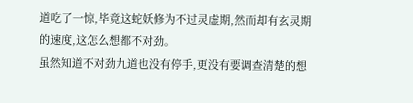道吃了一惊,毕竟这蛇妖修为不过灵虚期,然而却有玄灵期的速度,这怎么想都不对劲。
虽然知道不对劲九道也没有停手,更没有要调查清楚的想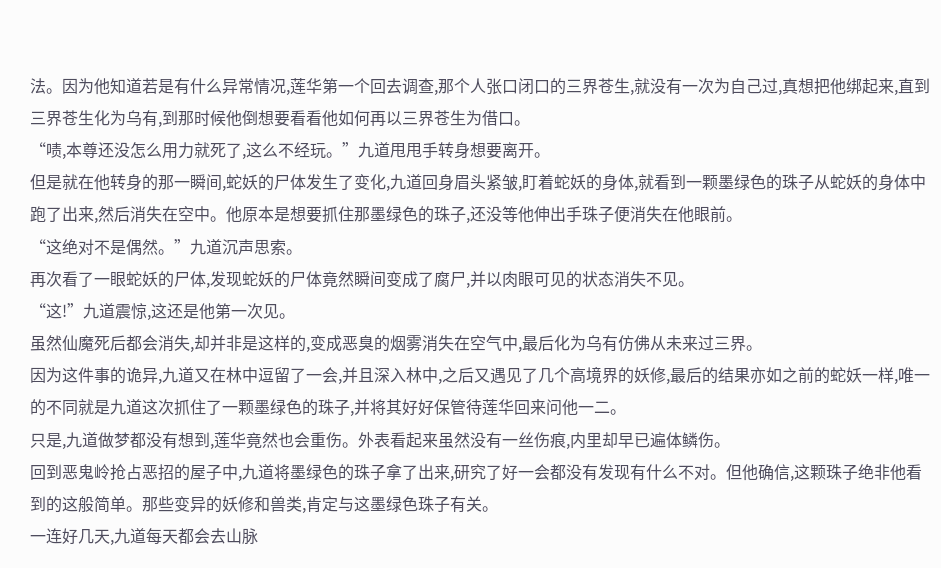法。因为他知道若是有什么异常情况,莲华第一个回去调查,那个人张口闭口的三界苍生,就没有一次为自己过,真想把他绑起来,直到三界苍生化为乌有,到那时候他倒想要看看他如何再以三界苍生为借口。
“啧,本尊还没怎么用力就死了,这么不经玩。”九道甩甩手转身想要离开。
但是就在他转身的那一瞬间,蛇妖的尸体发生了变化,九道回身眉头紧皱,盯着蛇妖的身体,就看到一颗墨绿色的珠子从蛇妖的身体中跑了出来,然后消失在空中。他原本是想要抓住那墨绿色的珠子,还没等他伸出手珠子便消失在他眼前。
“这绝对不是偶然。”九道沉声思索。
再次看了一眼蛇妖的尸体,发现蛇妖的尸体竟然瞬间变成了腐尸,并以肉眼可见的状态消失不见。
“这!”九道震惊,这还是他第一次见。
虽然仙魔死后都会消失,却并非是这样的,变成恶臭的烟雾消失在空气中,最后化为乌有仿佛从未来过三界。
因为这件事的诡异,九道又在林中逗留了一会,并且深入林中,之后又遇见了几个高境界的妖修,最后的结果亦如之前的蛇妖一样,唯一的不同就是九道这次抓住了一颗墨绿色的珠子,并将其好好保管待莲华回来问他一二。
只是,九道做梦都没有想到,莲华竟然也会重伤。外表看起来虽然没有一丝伤痕,内里却早已遍体鳞伤。
回到恶鬼岭抢占恶招的屋子中,九道将墨绿色的珠子拿了出来,研究了好一会都没有发现有什么不对。但他确信,这颗珠子绝非他看到的这般简单。那些变异的妖修和兽类,肯定与这墨绿色珠子有关。
一连好几天,九道每天都会去山脉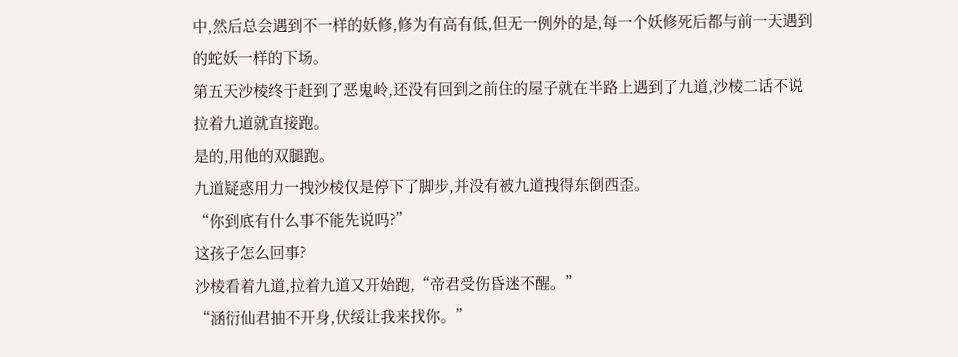中,然后总会遇到不一样的妖修,修为有高有低,但无一例外的是,每一个妖修死后都与前一天遇到的蛇妖一样的下场。
第五天沙棱终于赶到了恶鬼岭,还没有回到之前住的屋子就在半路上遇到了九道,沙棱二话不说拉着九道就直接跑。
是的,用他的双腿跑。
九道疑惑用力一拽沙棱仅是停下了脚步,并没有被九道拽得东倒西歪。
“你到底有什么事不能先说吗?”
这孩子怎么回事?
沙棱看着九道,拉着九道又开始跑,“帝君受伤昏迷不醒。”
“涵衍仙君抽不开身,伏绥让我来找你。”